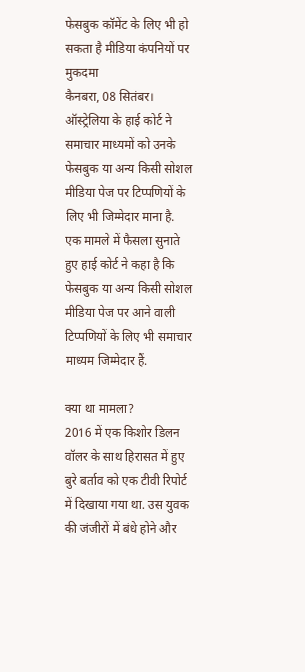फेसबुक कॉमेंट के लिए भी हो सकता है मीडिया कंपनियों पर मुकदमा
कैनबरा, 08 सितंबर। ऑस्ट्रेलिया के हाई कोर्ट ने समाचार माध्यमों को उनके फेसबुक या अन्य किसी सोशल मीडिया पेज पर टिप्पणियों के लिए भी जिम्मेदार माना है. एक मामले में फैसला सुनाते हुए हाई कोर्ट ने कहा है कि फेसबुक या अन्य किसी सोशल मीडिया पेज पर आने वाली टिप्पणियों के लिए भी समाचार माध्यम जिम्मेदार हैं.

क्या था मामला?
2016 में एक किशोर डिलन वॉलर के साथ हिरासत में हुए बुरे बर्ताव को एक टीवी रिपोर्ट में दिखाया गया था. उस युवक की जंजीरों में बंधे होने और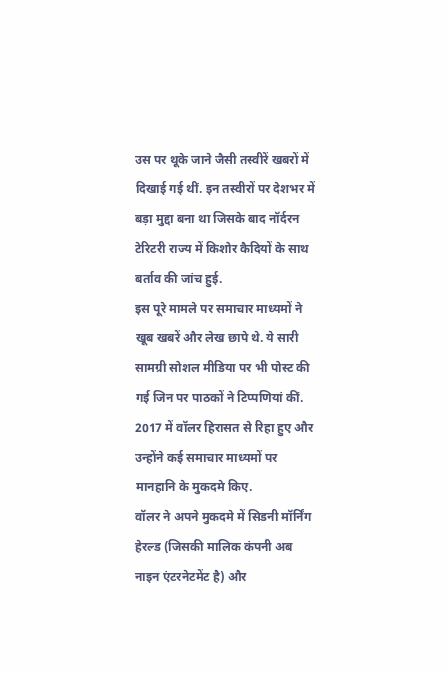उस पर थूके जाने जैसी तस्वीरें खबरों में दिखाई गई थीं. इन तस्वीरों पर देशभर में बड़ा मुद्दा बना था जिसके बाद नॉर्दरन टेरिटरी राज्य में किशोर कैदियों के साथ बर्ताव की जांच हुई.
इस पूरे मामले पर समाचार माध्यमों ने खूब खबरें और लेख छापे थे. ये सारी सामग्री सोशल मीडिया पर भी पोस्ट की गई जिन पर पाठकों ने टिप्पणियां कीं. 2017 में वॉलर हिरासत से रिहा हुए और उन्होंने कई समाचार माध्यमों पर मानहानि के मुकदमे किए.
वॉलर ने अपने मुकदमे में सिडनी मॉर्निंग हेरल्ड (जिसकी मालिक कंपनी अब नाइन एंटरनेटमेंट है) और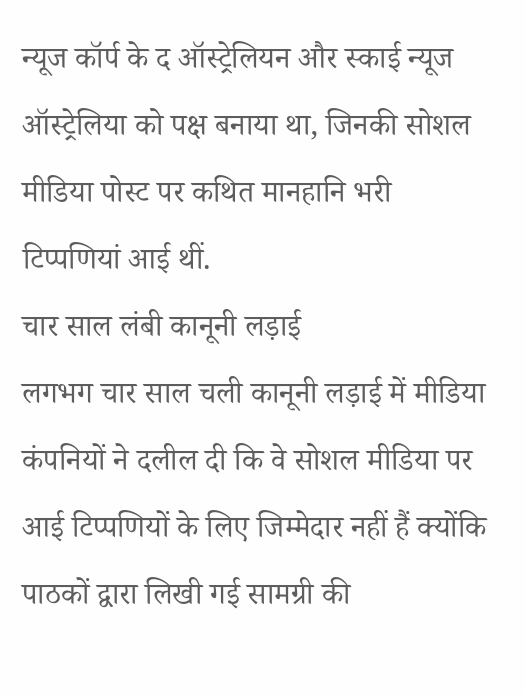न्यूज कॉर्प के द ऑस्ट्रेलियन और स्काई न्यूज ऑस्ट्रेलिया को पक्ष बनाया था, जिनकी सोशल मीडिया पोस्ट पर कथित मानहानि भरी टिप्पणियां आई थीं.
चार साल लंबी कानूनी लड़ाई
लगभग चार साल चली कानूनी लड़ाई में मीडिया कंपनियों ने दलील दी कि वे सोशल मीडिया पर आई टिप्पणियों के लिए जिम्मेदार नहीं हैं क्योंकि पाठकों द्वारा लिखी गई सामग्री की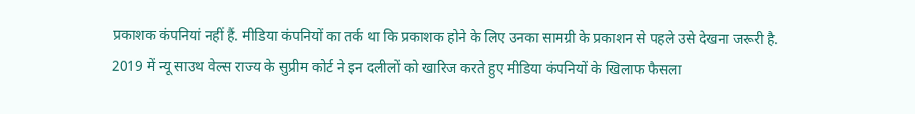प्रकाशक कंपनियां नहीं हैं. मीडिया कंपनियों का तर्क था कि प्रकाशक होने के लिए उनका सामग्री के प्रकाशन से पहले उसे देखना जरूरी है.
2019 में न्यू साउथ वेल्स राज्य के सुप्रीम कोर्ट ने इन दलीलों को खारिज करते हुए मीडिया कंपनियों के खिलाफ फैसला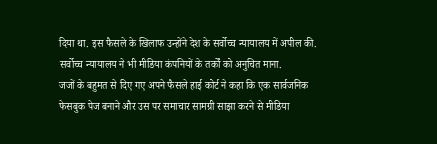दिया था. इस फैसले के खिलाफ उन्होंने देश के सर्वोच्च न्यायालय में अपील की. सर्वोच्च न्यायालय ने भी मीडिया कंपनियों के तर्कों को अनुचित माना.
जजों के बहुमत से दिए गए अपने फैसले हाई कोर्ट ने कहा कि एक सार्वजनिक फेसबुक पेज बनाने और उस पर समाचार सामग्री साझा करने से मीडिया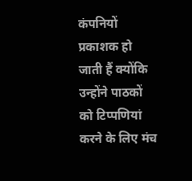कंपनियों प्रकाशक हो जाती हैं क्योंकि उन्होंने पाठकों को टिप्पणियां करने के लिए मंच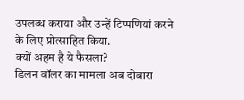उपलब्ध कराया और उन्हें टिप्पणियां करने के लिए प्रोत्साहित किया.
क्यों अहम है ये फैसला?
डिलन वॉलर का मामला अब दोबारा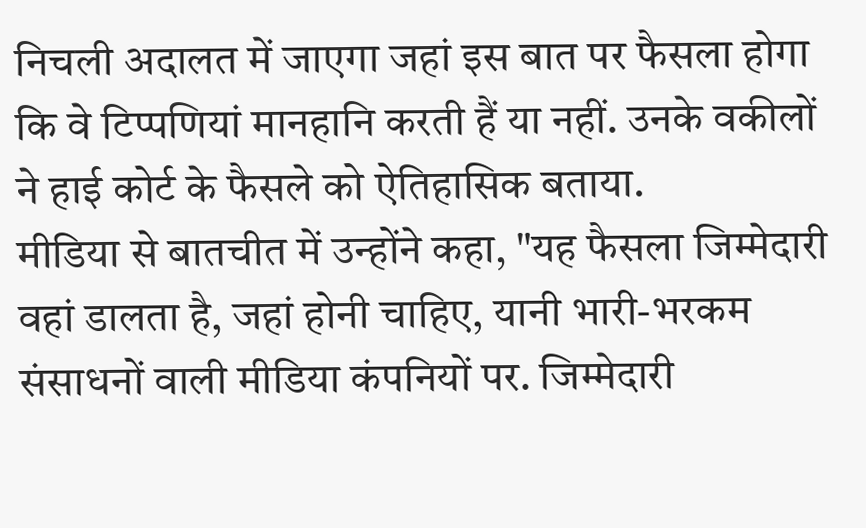निचली अदालत में जाएगा जहां इस बात पर फैसला होगा कि वे टिप्पणियां मानहानि करती हैं या नहीं. उनके वकीलों ने हाई कोर्ट के फैसले को ऐतिहासिक बताया.
मीडिया से बातचीत में उन्होंने कहा, "यह फैसला जिम्मेदारी वहां डालता है, जहां होनी चाहिए, यानी भारी-भरकम संसाधनों वाली मीडिया कंपनियों पर. जिम्मेदारी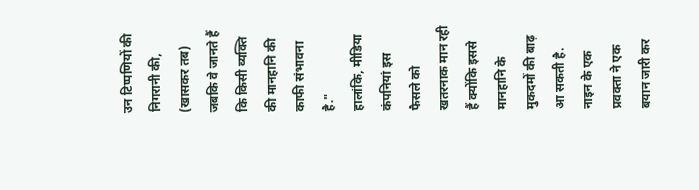उन टिप्पणियों की निगरानी की, (खासकर तब) जबकि वे जानते हैं कि किसी व्यक्ति की मानहानि की काफी संभावना है."
हालांकि, मीडिया कंपनियां इस फैसले को खतरनाक मान रही हैं क्योंकि इससे मानहानि के मुकदमों की बाढ़ आ सकती है. नाइन के एक प्रवक्ता ने एक बयान जारी कर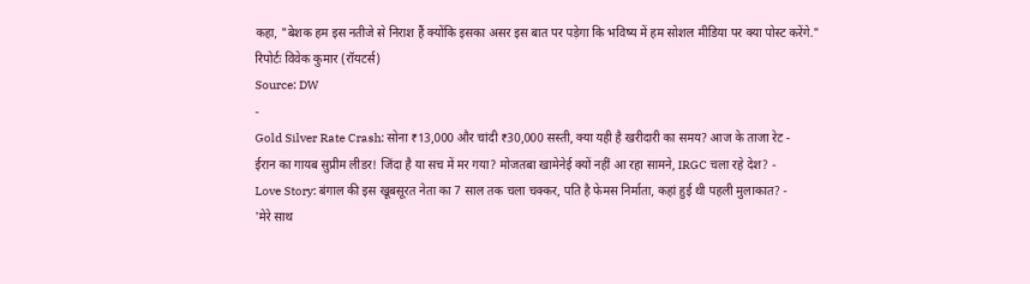कहा, "बेशक हम इस नतीजे से निराश हैं क्योंकि इसका असर इस बात पर पड़ेगा कि भविष्य में हम सोशल मीडिया पर क्या पोस्ट करेंगे."
रिपोर्टः विवेक कुमार (रॉयटर्स)
Source: DW
-
Gold Silver Rate Crash: सोना ₹13,000 और चांदी ₹30,000 सस्ती, क्या यही है खरीदारी का समय? आज के ताजा रेट -
ईरान का गायब सुप्रीम लीडर! जिंदा है या सच में मर गया? मोजतबा खामेनेई क्यों नहीं आ रहा सामने, IRGC चला रहे देश? -
Love Story: बंगाल की इस खूबसूरत नेता का 7 साल तक चला चक्कर, पति है फेमस निर्माता, कहां हुई थी पहली मुलाकात? -
'मेरे साथ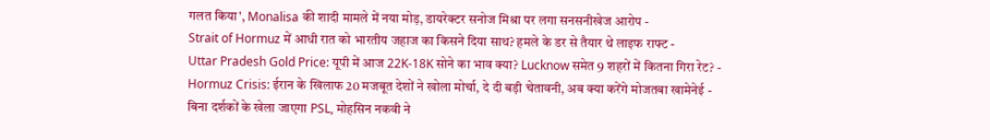गलत किया', Monalisa की शादी मामले में नया मोड़, डायरेक्टर सनोज मिश्रा पर लगा सनसनीखेज आरोप -
Strait of Hormuz में आधी रात को भारतीय जहाज का किसने दिया साथ? हमले के डर से तैयार थे लाइफ राफ्ट -
Uttar Pradesh Gold Price: यूपी में आज 22K-18K सोने का भाव क्या? Lucknow समेत 9 शहरों में कितना गिरा रेट? -
Hormuz Crisis: ईरान के खिलाफ 20 मजबूत देशों ने खोला मोर्चा, दे दी बड़ी चेतावनी, अब क्या करेंगे मोजतबा खामेनेई -
बिना दर्शकों के खेला जाएगा PSL, मोहसिन नकवी ने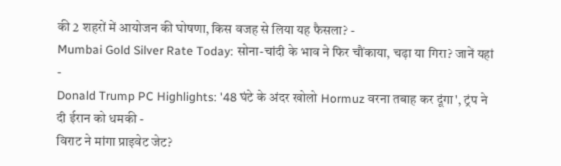की 2 शहरों में आयोजन की घोषणा, किस वजह से लिया यह फैसला? -
Mumbai Gold Silver Rate Today: सोना-चांदी के भाव ने फिर चौंकाया, चढ़ा या गिरा? जानें यहां -
Donald Trump PC Highlights: '48 घंटे के अंदर खोलो Hormuz वरना तबाह कर दूंगा', ट्रंप ने दी ईरान को धमकी -
विराट ने मांगा प्राइवेट जेट?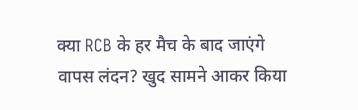क्या RCB के हर मैच के बाद जाएंगे वापस लंदन? खुद सामने आकर किया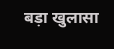बड़ा खुलासा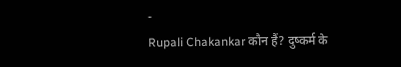-
Rupali Chakankar कौन हैं? दुष्कर्म के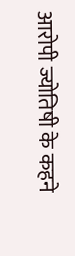आरोपी ज्योतिषी के कहने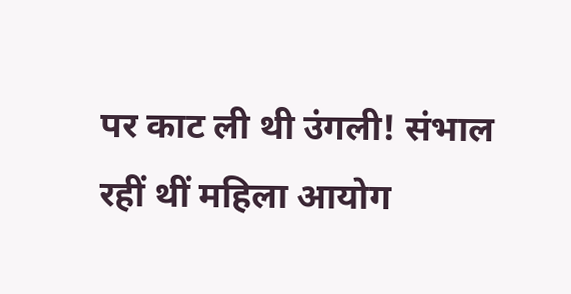पर काट ली थी उंगली! संभाल रहीं थीं महिला आयोग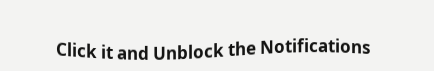Click it and Unblock the Notifications